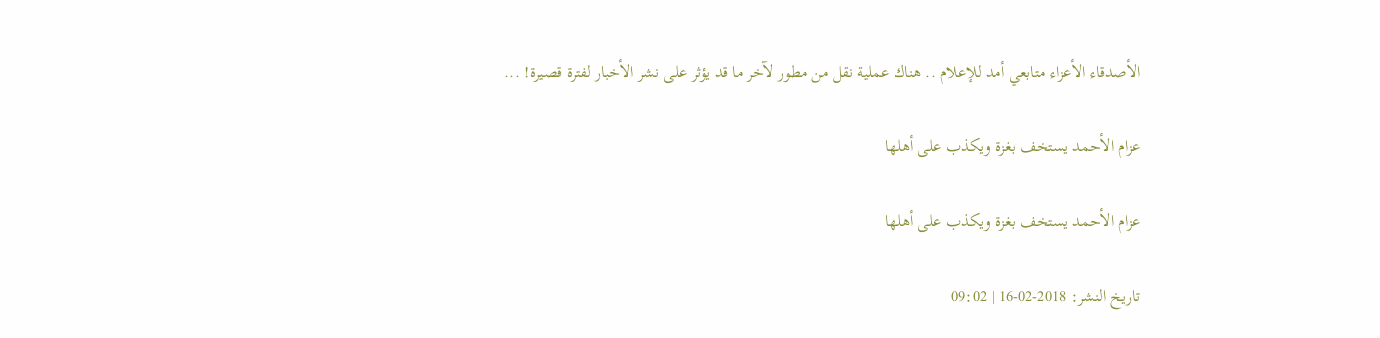الأصدقاء الأعزاء متابعي أمد للإعلام .. هناك عملية نقل من مطور لآخر ما قد يؤثر على نشر الأخبار لفترة قصيرة! ...

عزام الأحمد يستخف بغزة ويكذب على أهلها

عزام الأحمد يستخف بغزة ويكذب على أهلها

تاريخ النشر: 2018-02-16 | 09:02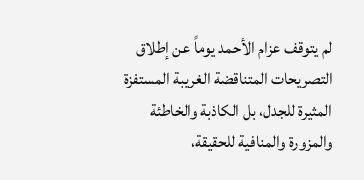لم يتوقف عزام الأحمد يوماً عن إطلاق التصريحات المتناقضة الغريبة المستفزة المثيرة للجدل، بل الكاذبة والخاطئة والمزورة والمنافية للحقيقة،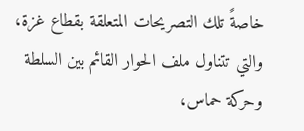خاصةً تلك التصريحات المتعلقة بقطاع غزة، والتي تتناول ملف الحوار القائم بين السلطة وحركة حماس،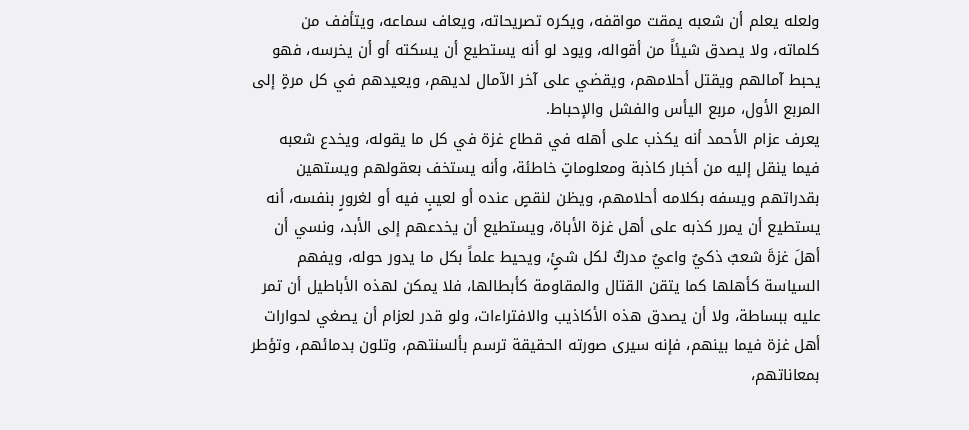ولعله يعلم أن شعبه يمقت مواقفه، ويكره تصريحاته، ويعاف سماعه، ويتأفف من كلماته، ولا يصدق شيئاً من أقواله، ويود لو أنه يستطيع أن يسكته أو أن يخرسه، فهو يحبط آمالهم ويقتل أحلامهم، ويقضي على آخر الآمال لديهم، ويعيدهم في كل مرةٍ إلى المربع الأول، مربع اليأس والفشل والإحباط.
يعرف عزام الأحمد أنه يكذب على أهله في قطاع غزة في كل ما يقوله، ويخدع شعبه فيما ينقل إليه من أخبار كاذبة ومعلوماتٍ خاطئة، وأنه يستخف بعقولهم ويستهين بقدراتهم ويسفه بكلامه أحلامهم، ويظن لنقصٍ عنده أو لعيبٍ فيه أو لغرورٍ بنفسه، أنه يستطيع أن يمرر كذبه على أهل غزة الأباة، ويستطيع أن يخدعهم إلى الأبد، ونسي أن أهلَ غزةَ شعبٌ ذكيٌ واعيٌ مدركٌ لكل شئٍ، ويحيط علماً بكل ما يدور حوله، ويفهم السياسة كأهلها كما يتقن القتال والمقاومة كأبطالها، فلا يمكن لهذه الأباطيل أن تمر عليه ببساطة، ولا أن يصدق هذه الأكاذيب والافتراءات، ولو قدر لعزام أن يصغي لحوارات أهل غزة فيما بينهم، فإنه سيرى صورته الحقيقة ترسم بألسنتهم، وتلون بدمائهم، وتؤطر بمعاناتهم،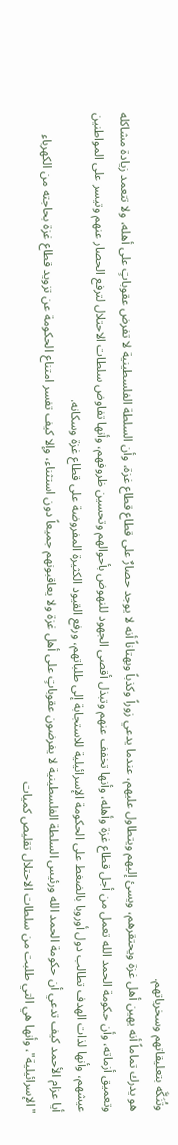وتُنَكَّه بتعليقاتهم وسخرياتهم.
هو يدرك تماماً أنه يهين أهل غزة ويحتقرهم، ويسئ إليهم ويتطاول عليهم، عندما يدعي زوراً وكذباً وبهتاناً أنه لا يوجد حصارٌ على قطاع قطاع غزة، وأن السلطة الفلسطينية لا تفرض عقوباتٍ على أهله، ولا تتعمد زيادة مشاكله وتعميق أزماته، وأن حكومة الحمد الله تعمل من أجل قطاع غزة وأهله، وأنها تخفف عنهم وتبذل أقصى الجهود للنهوض بأحوالهم وتحسين ظروفهم، وأنها تفاوض سلطات الاحتلال لترفع الحصار عنهم وتيسر على المواطنين عيشهم، وأنها لذات الهدف تطالب دول أوروبا بالضغط على الحكومة الإسرائيلية للاستجابة إلى طلباتهم، ورفع القيود الكثيرة المفروضة على قطاع غزة وسكانه.
أيا عزام الأحمد كيف تدعي أن حكومة الحمد الله ورئيس السلطة الفلسطينية لا يفرضون عقوباتٍ على أهل غزة ولا يعاقبونهم جميعاً دون استثناء، وإلا كيف تفسر امتناع الحكومة عن تزويد قطاع غزة بحاجته من الكهرباء "الإسرائيلية"، وأنها هي التي طلبت من سلطات الاحتلال تقليص كميات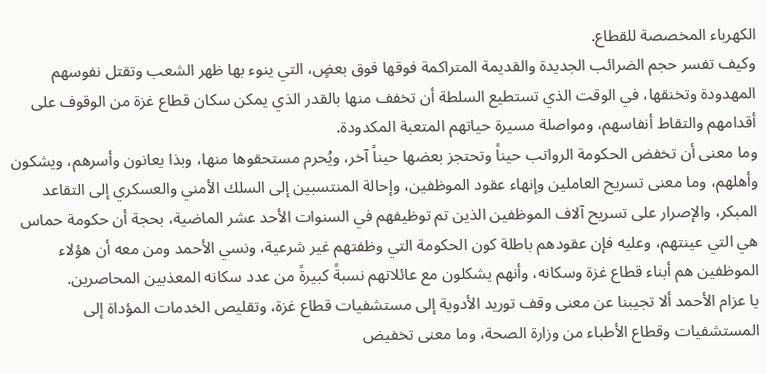الكهرباء المخصصة للقطاع.
وكيف تفسر حجم الضرائب الجديدة والقديمة المتراكمة فوقها فوق بعضٍ، التي ينوء بها ظهر الشعب وتقتل نفوسهم المهدودة وتخنقها، في الوقت الذي تستطيع السلطة أن تخفف منها بالقدر الذي يمكن سكان قطاع غزة من الوقوف على أقدامهم والتقاط أنفاسهم، ومواصلة مسيرة حياتهم المتعبة المكدودة.
وما معنى أن تخفض الحكومة الرواتب حيناً وتحتجز بعضها حيناً آخر، ويُحرم مستحقوها منها، وبذا يعانون وأسرهم، ويشكون وأهلهم، وما معنى تسريح العاملين وإنهاء عقود الموظفين، وإحالة المنتسبين إلى السلك الأمني والعسكري إلى التقاعد المبكر، والإصرار على تسريح آلاف الموظفين الذين تم توظيفهم في السنوات الأحد عشر الماضية، بحجة أن حكومة حماس هي التي عينتهم، وعليه فإن عقودهم باطلة كون الحكومة التي وظفتهم غير شرعية، ونسي الأحمد ومن معه أن هؤلاء الموظفين هم أبناء قطاع غزة وسكانه، وأنهم يشكلون مع عائلاتهم نسبةً كبيرةً من عدد سكانه المعذبين المحاصرين.
يا عزام الأحمد ألا تجيبنا عن معنى وقف توريد الأدوية إلى مستشفيات قطاع غزة، وتقليص الخدمات المؤداة إلى المستشفيات وقطاع الأطباء من وزارة الصحة، وما معنى تخفيض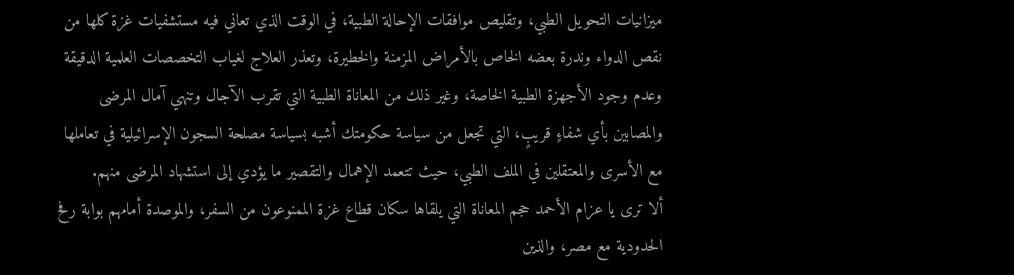ميزانيات التحويل الطبي، وتقليص موافقات الإحالة الطبية، في الوقت الذي تعاني فيه مستشفيات غزة كلها من نقص الدواء وندرة بعضه الخاص بالأمراض المزمنة والخطيرة، وتعذر العلاج لغياب التخصصات العلمية الدقيقة وعدم وجود الأجهزة الطبية الخاصة، وغير ذلك من المعاناة الطبية التي تقرب الآجال وتنهي آمال المرضى والمصابين بأي شفاءٍ قريبٍ، التي تجعل من سياسة حكومتك أشبه بسياسة مصلحة السجون الإسرائيلية في تعاملها مع الأسرى والمعتقلين في الملف الطبي، حيث تتعمد الإهمال والتقصير ما يؤدي إلى استشهاد المرضى منهم.
ألا ترى يا عزام الأحمد حجم المعاناة التي يلقاها سكان قطاع غزة الممنوعون من السفر، والموصدة أمامهم بوابة رفح الحدودية مع مصر، والذين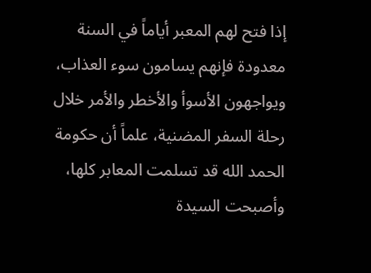إذا فتح لهم المعبر أياماً في السنة معدودة فإنهم يسامون سوء العذاب، ويواجهون الأسوأ والأخطر والأمر خلال رحلة السفر المضنية، علماً أن حكومة الحمد الله قد تسلمت المعابر كلها، وأصبحت السيدة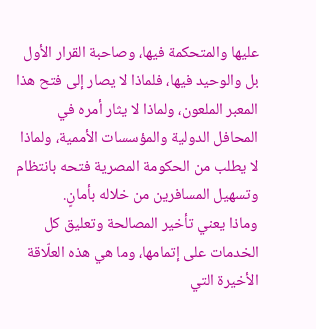عليها والمتحكمة فيها، وصاحبة القرار الأول بل والوحيد فيها، فلماذا لا يصار إلى فتح هذا المعبر الملعون، ولماذا لا يثار أمره في المحافل الدولية والمؤسسات الأممية، ولماذا لا يطلب من الحكومة المصرية فتحه بانتظام وتسهيل المسافرين من خلاله بأمانٍ.
وماذا يعني تأخير المصالحة وتعليق كل الخدمات على إتمامها، وما هي هذه العلّاقة الأخيرة التي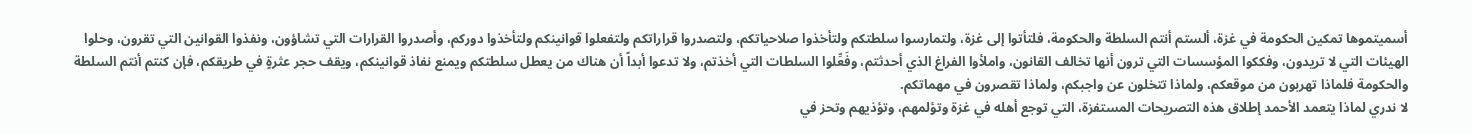أسميتموها تمكين الحكومة في غزة، ألستم أنتم السلطة والحكومة، فلتأتوا إلى غزة، ولتمارسوا سلطتكم ولتأخذوا صلاحياتكم، ولتصدروا قراراتكم ولتفعلوا قوانينكم ولتأخذوا دوركم، وأصدروا القرارات التي تشاؤون، ونفذوا القوانين التي تقرون، وحلوا الهيئات التي لا تريدون، وفككوا المؤسسات التي ترون أنها تخالف القانون، واملأوا الفراغ الذي أحدثتم، وفَعِّلوا السلطات التي أخذتم، ولا تدعوا أبداً أن هناك من يعطل سلطتكم ويمنع نفاذ قوانينكم، ويقف حجر عثرةٍ في طريقكم، فإن كنتم أنتم السلطة والحكومة فلماذا تهربون من موقعكم، ولماذا تتخلون عن واجبكم، ولماذا تقصرون في مهماتكم.
لا ندري لماذا يتعمد الأحمد إطلاق هذه التصريحات المستفزة، التي توجع أهله في غزة وتؤلمهم، وتؤذيهم وتحز في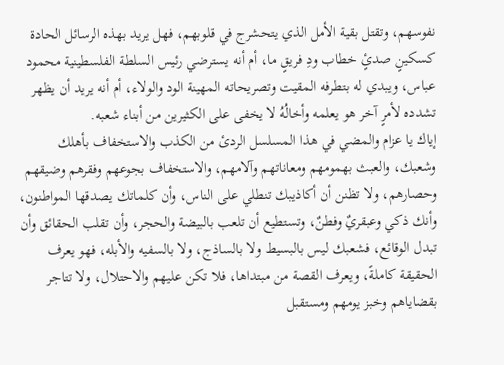نفوسهم، وتقتل بقية الأمل الذي يتحشرج في قلوبهم، فهل يريد بهذه الرسائل الحادة كسكينٍ صدئٍ خطاب ودِ فريقٍ ما، أم أنه يسترضي رئيس السلطة الفلسطينية محمود عباس، ويبدي له بتطرفه المقيت وتصريحاته المهينة الود والولاء، أم أنه يريد أن يظهر تشدده لأمرٍ آخر هو يعلمه وأخالُهُ لا يخفى على الكثيرين من أبناء شعبه.
إياك يا عزام والمضي في هذا المسلسل الردئ من الكذب والاستخفاف بأهلك وشعبك، والعبث بهمومهم ومعاناتهم وآلامهم، والاستخفاف بجوعهم وفقرهم وضيقهم وحصارهم، ولا تظنن أن أكاذيبك تنطلي على الناس، وأن كلماتك يصدقها المواطنون، وأنك ذكي وعبقريٌ وفطنٌ، وتستطيع أن تلعب بالبيضة والحجر، وأن تقلب الحقائق وأن تبدل الوقائع، فشعبك ليس بالبسيط ولا بالساذج، ولا بالسفيه والأبله، فهو يعرف الحقيقة كاملةً، ويعرف القصة من مبتداها، فلا تكن عليهم والاحتلال، ولا تتاجر بقضاياهم وخبز يومهم ومستقبل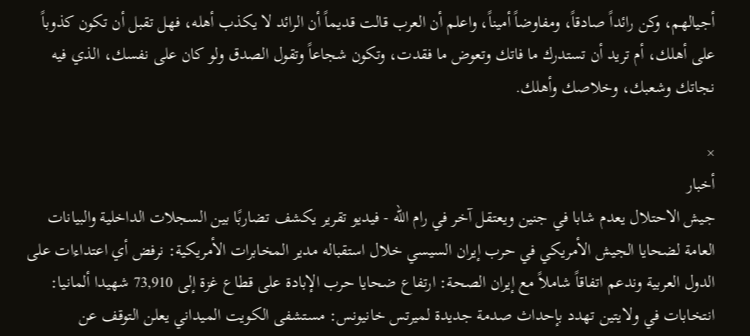أجيالهم، وكن رائداً صادقاً، ومفاوضاً أميناً، واعلم أن العرب قالت قديماً أن الرائد لا يكذب أهله، فهل تقبل أن تكون كذوباً على أهلك، أم تريد أن تستدرك ما فاتك وتعوض ما فقدت، وتكون شجاعاً وتقول الصدق ولو كان على نفسك، الذي فيه نجاتك وشعبك، وخلاصك وأهلك.

×
أخبار
جيش الاحتلال يعدم شابا في جنين ويعتقل آخر في رام الله - فيديو تقرير يكشف تضاربًا بين السجلات الداخلية والبيانات العامة لضحايا الجيش الأمريكي في حرب إيران السيسي خلال استقباله مدير المخابرات الأمريكية: نرفض أي اعتداءات على الدول العربية وندعم اتفاقاً شاملاً مع إيران الصحة: ارتفاع ضحايا حرب الإبادة على قطاع غزة إلى 73,910 شهيدا ألمانيا: انتخابات في ولايتين تهدد بإحداث صدمة جديدة لميرتس خانيونس: مستشفى الكويت الميداني يعلن التوقف عن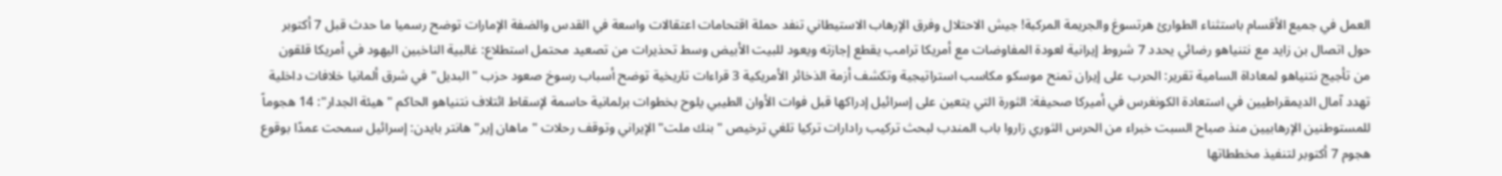العمل في جميع الأقسام باستثناء الطوارئ هرتسوغ والجريمة المركبة! جيش الاحتلال وفرق الإرهاب الاستيطاني تنفد حملة اقتحامات اعتقالات واسعة في القدس والضفة الإمارات توضح رسميا ما حدث قبل 7 أكتوبر حول اتصال بن زايد مع نتنياهو رضائي يحدد 7 شروط إيرانية لعودة المفاوضات مع أمريكا ترامب يقطع إجازته ويعود للبيت الأبيض وسط تحذيرات من تصعيد محتمل استطلاع: غالبية الناخبين اليهود في أمريكا قلقون من تأجيج نتنياهو لمعاداة السامية تقرير: الحرب على إيران تمنح موسكو مكاسب استراتيجية وتكشف أزمة الذخائر الأمريكية 3 قراءات تاريخية توضح أسباب رسوخ صعود حزب "البديل" في شرق ألمانيا خلافات داخلية تهدد آمال الديمقراطيين في استعادة الكونغرس في أميركا صحيفة: الثورة التي يتعين على إسرائيل إدراكها قبل فوات الأوان الطيبي يلوح بخطوات برلمانية حاسمة لإسقاط ائتلاف نتنياهو الحاكم "هيئة الجدار": 14 هجوماً للمستوطنين الإرهابيين منذ صباح السبت خبراء من الحرس الثوري زاروا باب المندب لبحث تركيب رادارات تركيا تلغي ترخيص "بنك ملت" الإيراني وتوقف رحلات "ماهان إير" هانتر بايدن: إسرائيل سمحت عمدًا بوقوع هجوم 7 أكتوبر لتنفيذ مخططاتها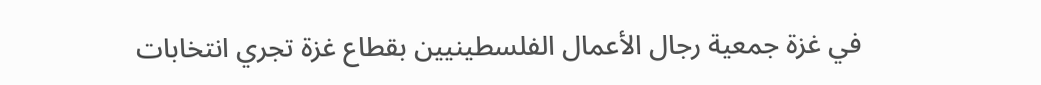في غزة جمعية رجال الأعمال الفلسطينيين بقطاع غزة تجري انتخابات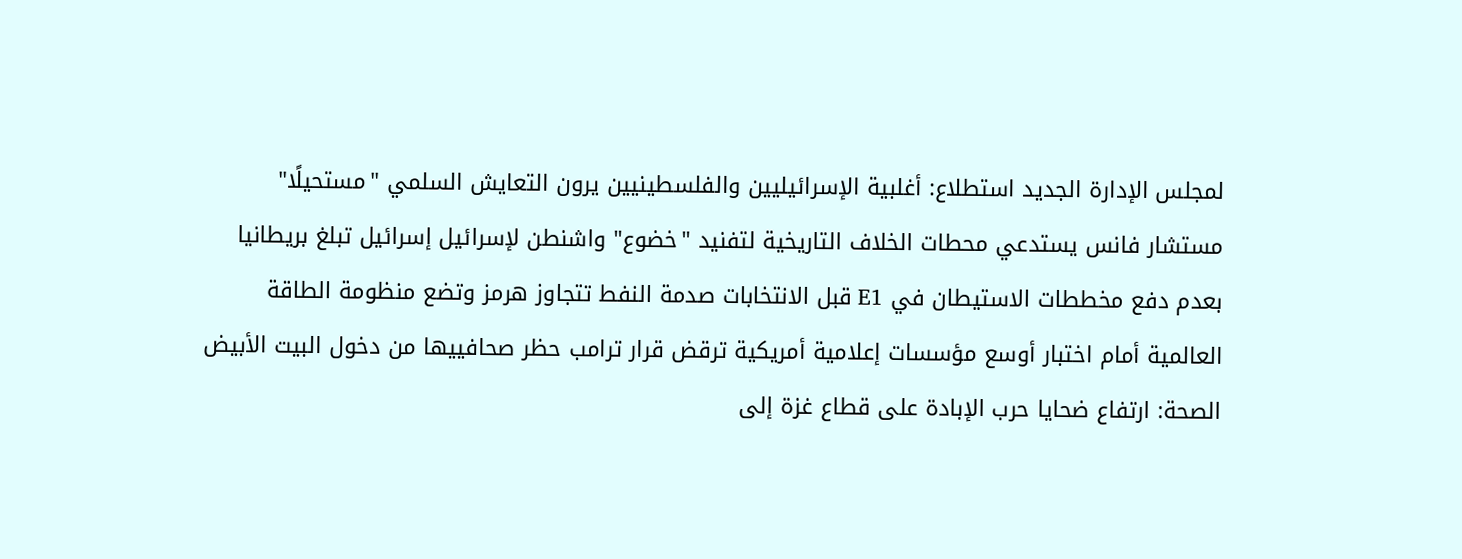لمجلس الإدارة الجديد استطلاع: أغلبية الإسرائيليين والفلسطينيين يرون التعايش السلمي "مستحيلًا" مستشار فانس يستدعي محطات الخلاف التاريخية لتفنيد "خضوع" واشنطن لإسرائيل إسرائيل تبلغ بريطانيا بعدم دفع مخططات الاستيطان في E1 قبل الانتخابات صدمة النفط تتجاوز هرمز وتضع منظومة الطاقة العالمية أمام اختبار أوسع مؤسسات إعلامية أمريكية ترقض قرار ترامب حظر صحافييها من دخول البيت الأبيض الصحة: ارتفاع ضحايا حرب الإبادة على قطاع غزة إلى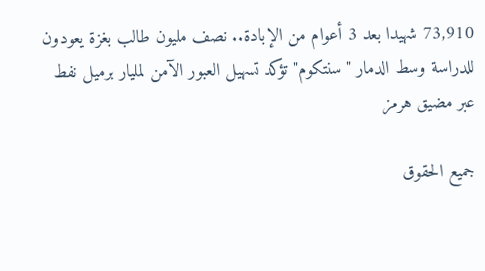73,910 شهيدا بعد 3 أعوام من الإبادة.. نصف مليون طالب بغزة يعودون للدراسة وسط الدمار "سنتكوم" تؤكد تسهيل العبور الآمن لمليار برميل نفط عبر مضيق هرمز

جميع الحقوق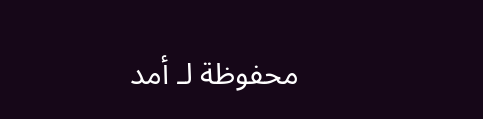محفوظة لـ أمد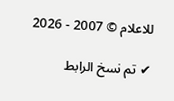للاعلام © 2007 - 2026

✔ تم نسخ الرابط